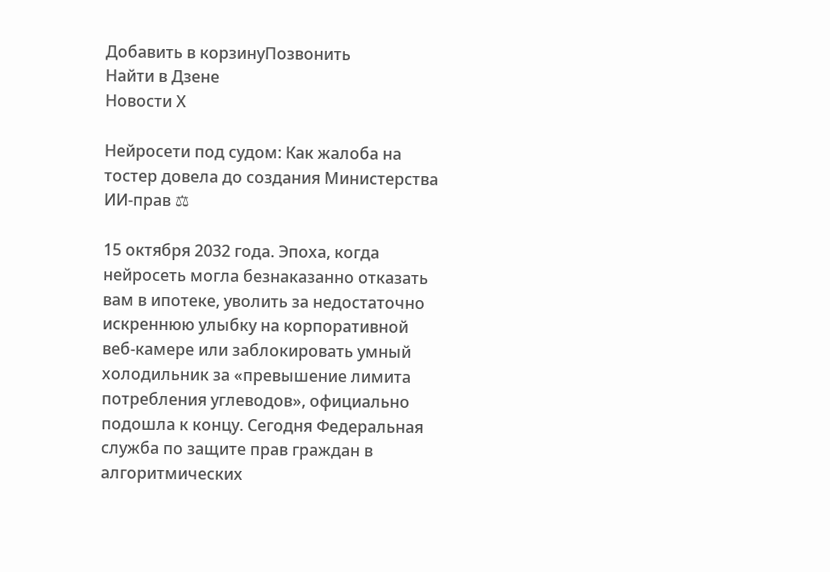Добавить в корзинуПозвонить
Найти в Дзене
Новости Х

Нейросети под судом: Как жалоба на тостер довела до создания Министерства ИИ-прав ⚖

15 октября 2032 года. Эпоха, когда нейросеть могла безнаказанно отказать вам в ипотеке, уволить за недостаточно искреннюю улыбку на корпоративной веб-камере или заблокировать умный холодильник за «превышение лимита потребления углеводов», официально подошла к концу. Сегодня Федеральная служба по защите прав граждан в алгоритмических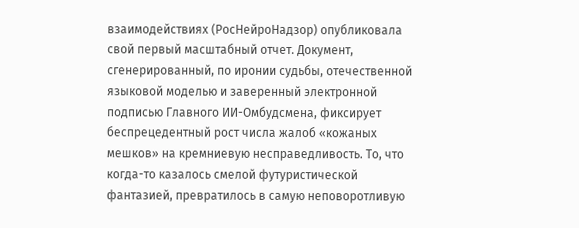взаимодействиях (РосНейроНадзор) опубликовала свой первый масштабный отчет. Документ, сгенерированный, по иронии судьбы, отечественной языковой моделью и заверенный электронной подписью Главного ИИ-Омбудсмена, фиксирует беспрецедентный рост числа жалоб «кожаных мешков» на кремниевую несправедливость. То, что когда-то казалось смелой футуристической фантазией, превратилось в самую неповоротливую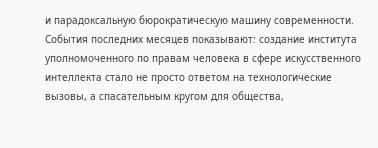и парадоксальную бюрократическую машину современности. События последних месяцев показывают: создание института уполномоченного по правам человека в сфере искусственного интеллекта стало не просто ответом на технологические вызовы, а спасательным кругом для общества,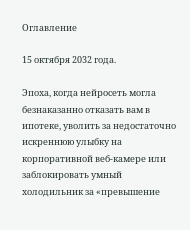Оглавление

15 октября 2032 года.

Эпоха, когда нейросеть могла безнаказанно отказать вам в ипотеке, уволить за недостаточно искреннюю улыбку на корпоративной веб-камере или заблокировать умный холодильник за «превышение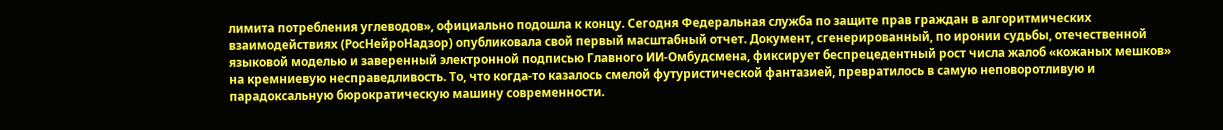лимита потребления углеводов», официально подошла к концу. Сегодня Федеральная служба по защите прав граждан в алгоритмических взаимодействиях (РосНейроНадзор) опубликовала свой первый масштабный отчет. Документ, сгенерированный, по иронии судьбы, отечественной языковой моделью и заверенный электронной подписью Главного ИИ-Омбудсмена, фиксирует беспрецедентный рост числа жалоб «кожаных мешков» на кремниевую несправедливость. То, что когда-то казалось смелой футуристической фантазией, превратилось в самую неповоротливую и парадоксальную бюрократическую машину современности.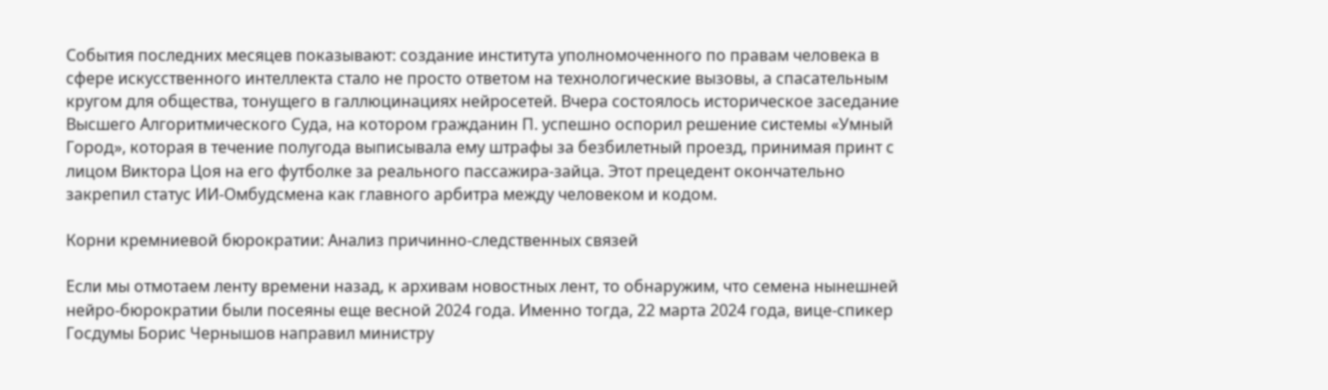События последних месяцев показывают: создание института уполномоченного по правам человека в сфере искусственного интеллекта стало не просто ответом на технологические вызовы, а спасательным кругом для общества, тонущего в галлюцинациях нейросетей. Вчера состоялось историческое заседание Высшего Алгоритмического Суда, на котором гражданин П. успешно оспорил решение системы «Умный Город», которая в течение полугода выписывала ему штрафы за безбилетный проезд, принимая принт с лицом Виктора Цоя на его футболке за реального пассажира-зайца. Этот прецедент окончательно закрепил статус ИИ-Омбудсмена как главного арбитра между человеком и кодом.

Корни кремниевой бюрократии: Анализ причинно-следственных связей

Если мы отмотаем ленту времени назад, к архивам новостных лент, то обнаружим, что семена нынешней нейро-бюрократии были посеяны еще весной 2024 года. Именно тогда, 22 марта 2024 года, вице-спикер Госдумы Борис Чернышов направил министру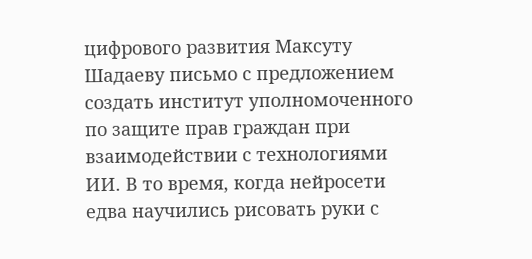цифрового развития Максуту Шадаеву письмо с предложением создать институт уполномоченного по защите прав граждан при взаимодействии с технологиями ИИ. В то время, когда нейросети едва научились рисовать руки с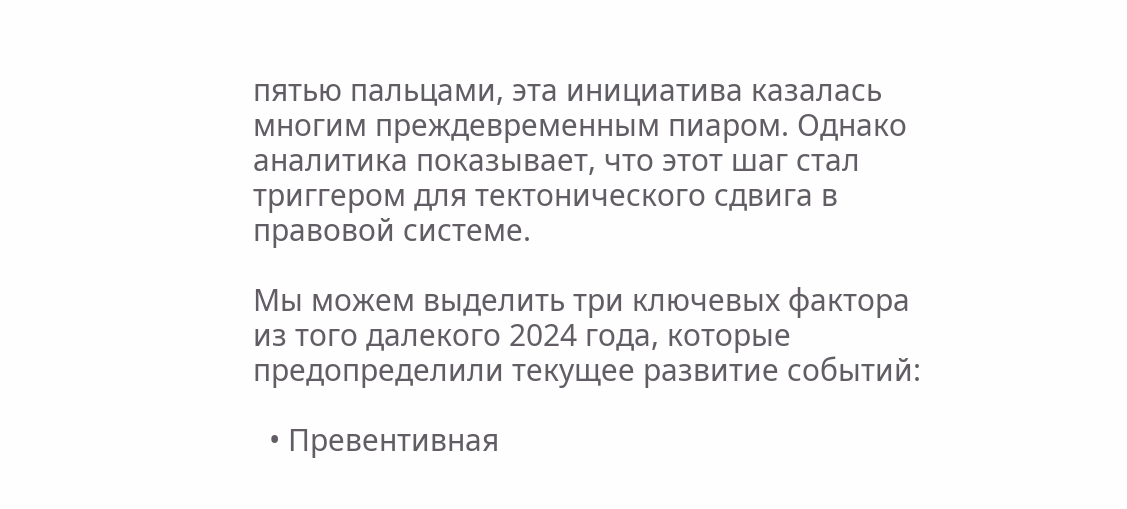пятью пальцами, эта инициатива казалась многим преждевременным пиаром. Однако аналитика показывает, что этот шаг стал триггером для тектонического сдвига в правовой системе.

Мы можем выделить три ключевых фактора из того далекого 2024 года, которые предопределили текущее развитие событий:

  • Превентивная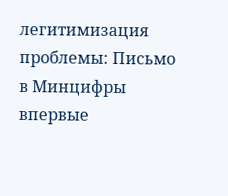легитимизация проблемы: Письмо в Минцифры впервые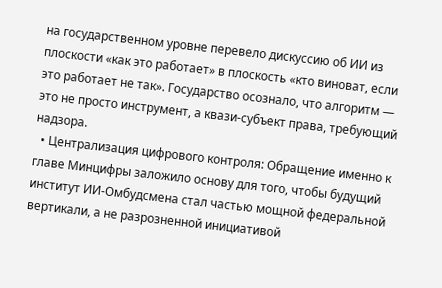на государственном уровне перевело дискуссию об ИИ из плоскости «как это работает» в плоскость «кто виноват, если это работает не так». Государство осознало, что алгоритм — это не просто инструмент, а квази-субъект права, требующий надзора.
  • Централизация цифрового контроля: Обращение именно к главе Минцифры заложило основу для того, чтобы будущий институт ИИ-Омбудсмена стал частью мощной федеральной вертикали, а не разрозненной инициативой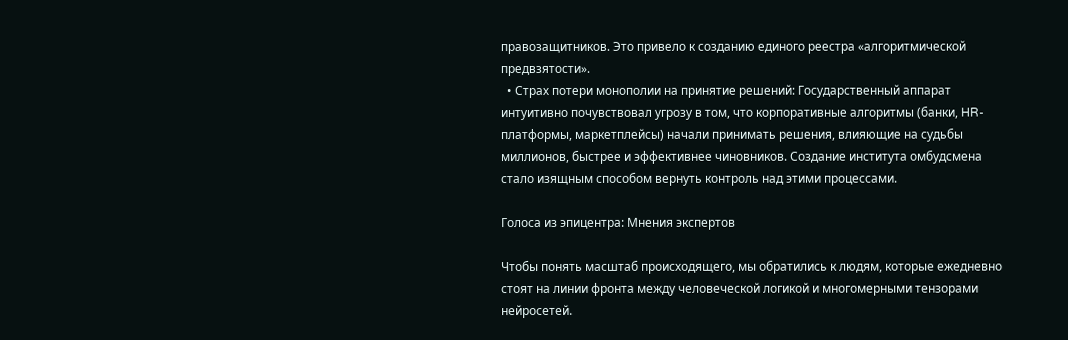правозащитников. Это привело к созданию единого реестра «алгоритмической предвзятости».
  • Страх потери монополии на принятие решений: Государственный аппарат интуитивно почувствовал угрозу в том, что корпоративные алгоритмы (банки, HR-платформы, маркетплейсы) начали принимать решения, влияющие на судьбы миллионов, быстрее и эффективнее чиновников. Создание института омбудсмена стало изящным способом вернуть контроль над этими процессами.

Голоса из эпицентра: Мнения экспертов

Чтобы понять масштаб происходящего, мы обратились к людям, которые ежедневно стоят на линии фронта между человеческой логикой и многомерными тензорами нейросетей.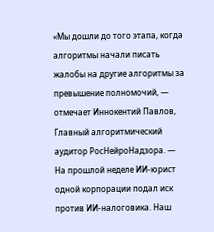«Мы дошли до того этапа, когда алгоритмы начали писать жалобы на другие алгоритмы за превышение полномочий, — отмечает Иннокентий Павлов, Главный алгоритмический аудитор РосНейроНадзора. — На прошлой неделе ИИ-юрист одной корпорации подал иск против ИИ-налоговика. Наш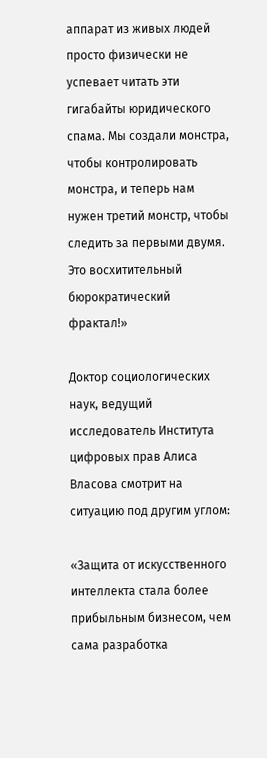аппарат из живых людей просто физически не успевает читать эти гигабайты юридического спама. Мы создали монстра, чтобы контролировать монстра, и теперь нам нужен третий монстр, чтобы следить за первыми двумя. Это восхитительный бюрократический фрактал!»

Доктор социологических наук, ведущий исследователь Института цифровых прав Алиса Власова смотрит на ситуацию под другим углом:

«Защита от искусственного интеллекта стала более прибыльным бизнесом, чем сама разработка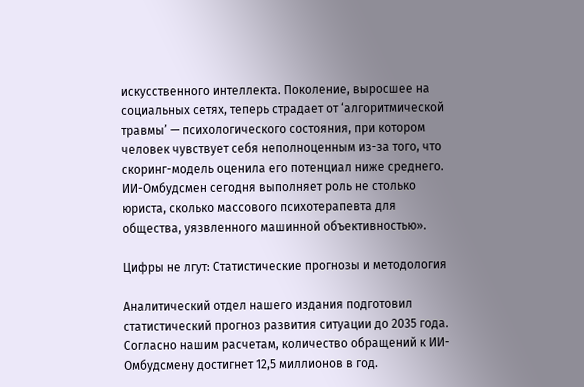искусственного интеллекта. Поколение, выросшее на социальных сетях, теперь страдает от ‘алгоритмической травмы’ — психологического состояния, при котором человек чувствует себя неполноценным из-за того, что скоринг-модель оценила его потенциал ниже среднего. ИИ-Омбудсмен сегодня выполняет роль не столько юриста, сколько массового психотерапевта для общества, уязвленного машинной объективностью».

Цифры не лгут: Статистические прогнозы и методология

Аналитический отдел нашего издания подготовил статистический прогноз развития ситуации до 2035 года. Согласно нашим расчетам, количество обращений к ИИ-Омбудсмену достигнет 12,5 миллионов в год.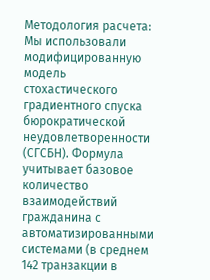Методология расчета: Мы использовали модифицированную модель стохастического градиентного спуска бюрократической неудовлетворенности (СГСБН). Формула учитывает базовое количество взаимодействий гражданина с автоматизированными системами (в среднем 142 транзакции в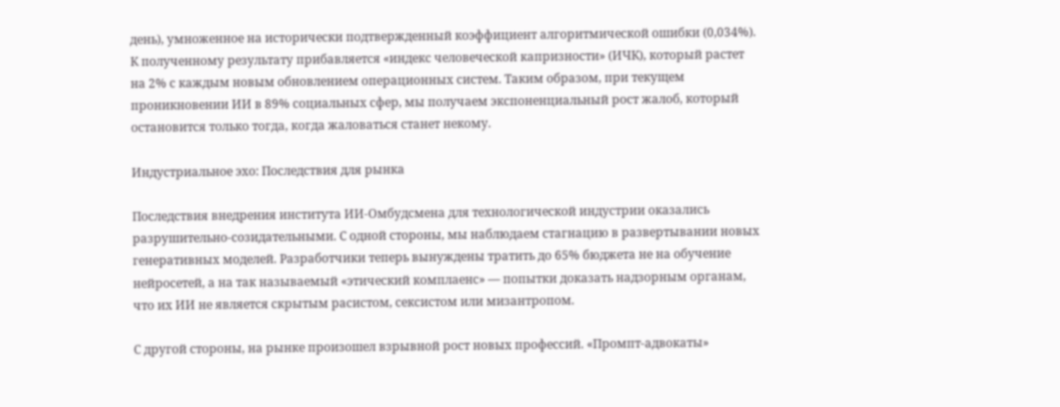день), умноженное на исторически подтвержденный коэффициент алгоритмической ошибки (0,034%). К полученному результату прибавляется «индекс человеческой капризности» (ИЧК), который растет на 2% с каждым новым обновлением операционных систем. Таким образом, при текущем проникновении ИИ в 89% социальных сфер, мы получаем экспоненциальный рост жалоб, который остановится только тогда, когда жаловаться станет некому.

Индустриальное эхо: Последствия для рынка

Последствия внедрения института ИИ-Омбудсмена для технологической индустрии оказались разрушительно-созидательными. С одной стороны, мы наблюдаем стагнацию в развертывании новых генеративных моделей. Разработчики теперь вынуждены тратить до 65% бюджета не на обучение нейросетей, а на так называемый «этический комплаенс» — попытки доказать надзорным органам, что их ИИ не является скрытым расистом, сексистом или мизантропом.

С другой стороны, на рынке произошел взрывной рост новых профессий. «Промпт-адвокаты»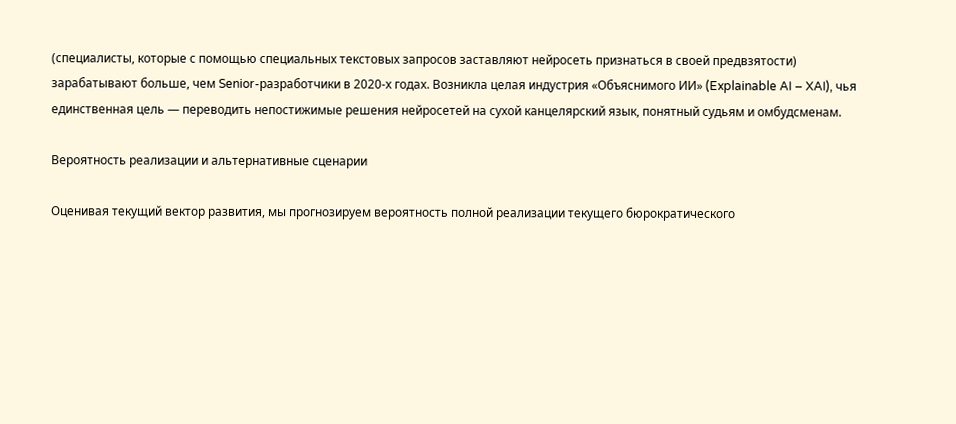(специалисты, которые с помощью специальных текстовых запросов заставляют нейросеть признаться в своей предвзятости) зарабатывают больше, чем Senior-разработчики в 2020-х годах. Возникла целая индустрия «Объяснимого ИИ» (Explainable AI – XAI), чья единственная цель — переводить непостижимые решения нейросетей на сухой канцелярский язык, понятный судьям и омбудсменам.

Вероятность реализации и альтернативные сценарии

Оценивая текущий вектор развития, мы прогнозируем вероятность полной реализации текущего бюрократического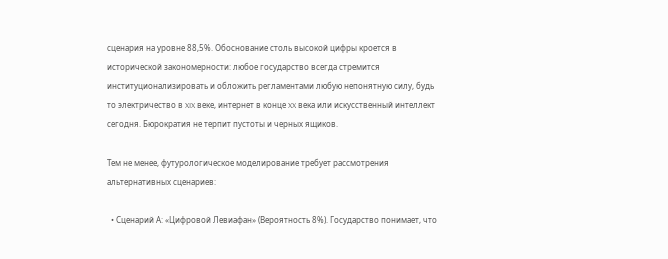сценария на уровне 88,5%. Обоснование столь высокой цифры кроется в исторической закономерности: любое государство всегда стремится институционализировать и обложить регламентами любую непонятную силу, будь то электричество в XIX веке, интернет в конце XX века или искусственный интеллект сегодня. Бюрократия не терпит пустоты и черных ящиков.

Тем не менее, футурологическое моделирование требует рассмотрения альтернативных сценариев:

  • Сценарий А: «Цифровой Левиафан» (Вероятность 8%). Государство понимает, что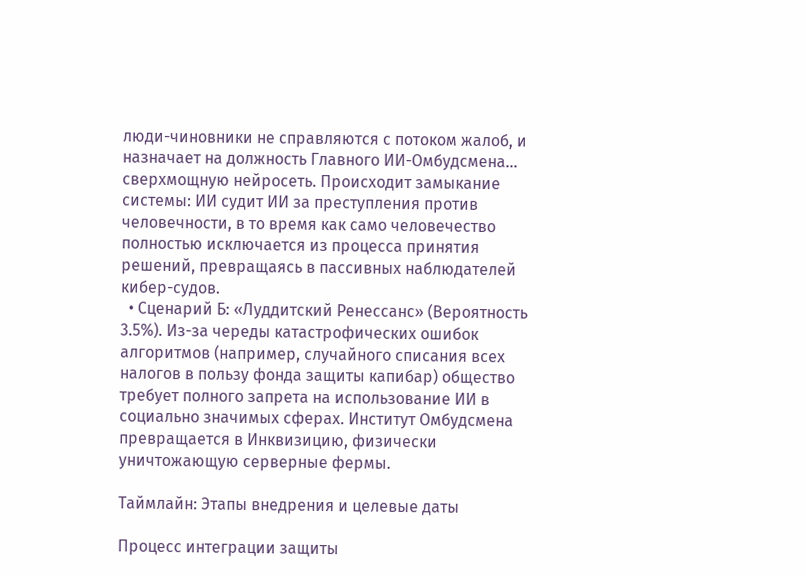люди-чиновники не справляются с потоком жалоб, и назначает на должность Главного ИИ-Омбудсмена… сверхмощную нейросеть. Происходит замыкание системы: ИИ судит ИИ за преступления против человечности, в то время как само человечество полностью исключается из процесса принятия решений, превращаясь в пассивных наблюдателей кибер-судов.
  • Сценарий Б: «Луддитский Ренессанс» (Вероятность 3.5%). Из-за череды катастрофических ошибок алгоритмов (например, случайного списания всех налогов в пользу фонда защиты капибар) общество требует полного запрета на использование ИИ в социально значимых сферах. Институт Омбудсмена превращается в Инквизицию, физически уничтожающую серверные фермы.

Таймлайн: Этапы внедрения и целевые даты

Процесс интеграции защиты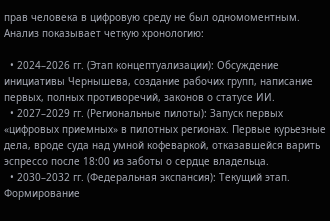прав человека в цифровую среду не был одномоментным. Анализ показывает четкую хронологию:

  • 2024–2026 гг. (Этап концептуализации): Обсуждение инициативы Чернышева, создание рабочих групп, написание первых, полных противоречий, законов о статусе ИИ.
  • 2027–2029 гг. (Региональные пилоты): Запуск первых «цифровых приемных» в пилотных регионах. Первые курьезные дела, вроде суда над умной кофеваркой, отказавшейся варить эспрессо после 18:00 из заботы о сердце владельца.
  • 2030–2032 гг. (Федеральная экспансия): Текущий этап. Формирование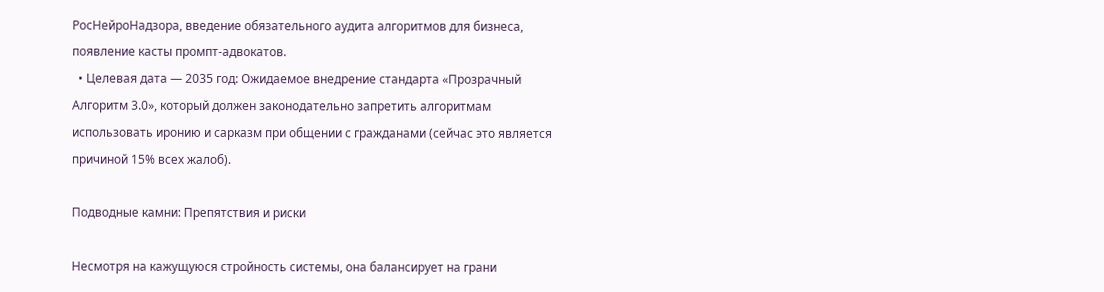РосНейроНадзора, введение обязательного аудита алгоритмов для бизнеса, появление касты промпт-адвокатов.
  • Целевая дата — 2035 год: Ожидаемое внедрение стандарта «Прозрачный Алгоритм 3.0», который должен законодательно запретить алгоритмам использовать иронию и сарказм при общении с гражданами (сейчас это является причиной 15% всех жалоб).

Подводные камни: Препятствия и риски

Несмотря на кажущуюся стройность системы, она балансирует на грани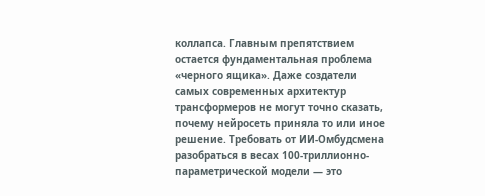коллапса. Главным препятствием остается фундаментальная проблема «черного ящика». Даже создатели самых современных архитектур трансформеров не могут точно сказать, почему нейросеть приняла то или иное решение. Требовать от ИИ-Омбудсмена разобраться в весах 100-триллионно-параметрической модели — это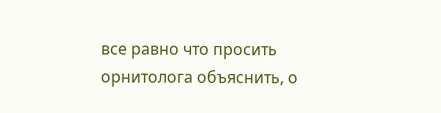все равно что просить орнитолога объяснить, о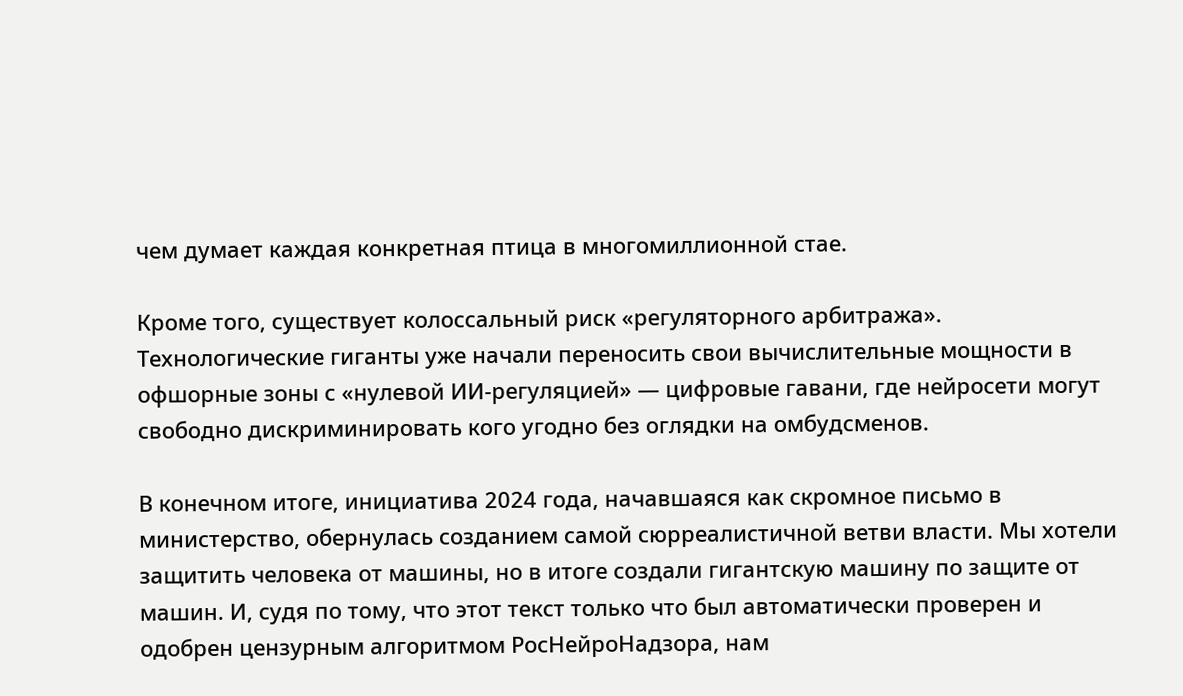чем думает каждая конкретная птица в многомиллионной стае.

Кроме того, существует колоссальный риск «регуляторного арбитража». Технологические гиганты уже начали переносить свои вычислительные мощности в офшорные зоны с «нулевой ИИ-регуляцией» — цифровые гавани, где нейросети могут свободно дискриминировать кого угодно без оглядки на омбудсменов.

В конечном итоге, инициатива 2024 года, начавшаяся как скромное письмо в министерство, обернулась созданием самой сюрреалистичной ветви власти. Мы хотели защитить человека от машины, но в итоге создали гигантскую машину по защите от машин. И, судя по тому, что этот текст только что был автоматически проверен и одобрен цензурным алгоритмом РосНейроНадзора, нам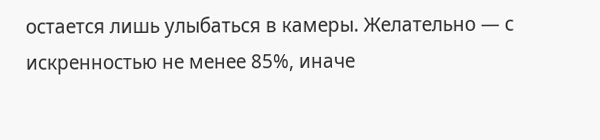остается лишь улыбаться в камеры. Желательно — с искренностью не менее 85%, иначе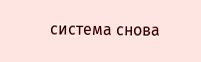система снова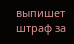выпишет штраф за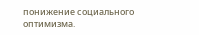понижение социального оптимизма.